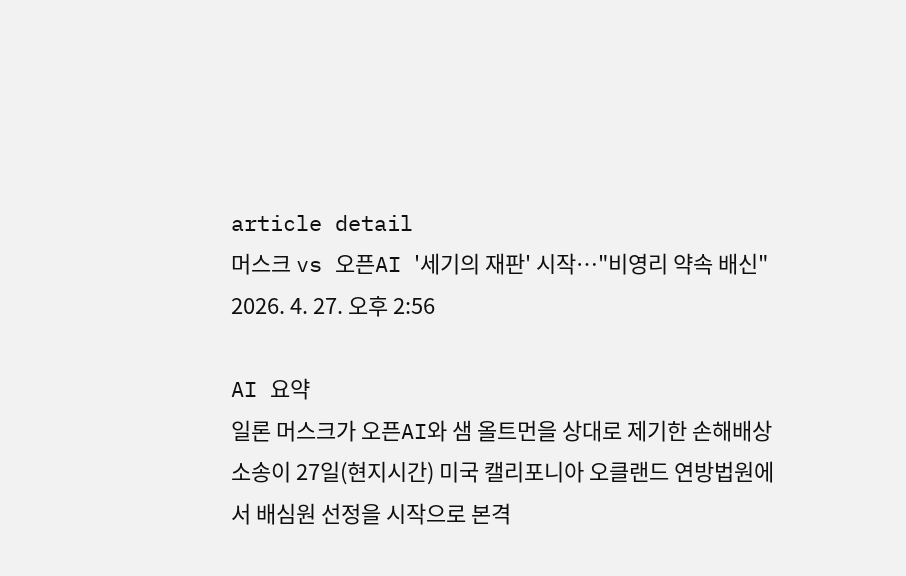article detail
머스크 vs 오픈AI '세기의 재판' 시작…"비영리 약속 배신"
2026. 4. 27. 오후 2:56

AI 요약
일론 머스크가 오픈AI와 샘 올트먼을 상대로 제기한 손해배상 소송이 27일(현지시간) 미국 캘리포니아 오클랜드 연방법원에서 배심원 선정을 시작으로 본격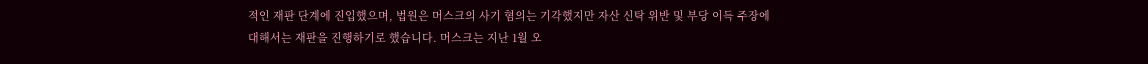적인 재판 단계에 진입했으며, 법원은 머스크의 사기 혐의는 기각했지만 자산 신탁 위반 및 부당 이득 주장에 대해서는 재판을 진행하기로 했습니다. 머스크는 지난 1월 오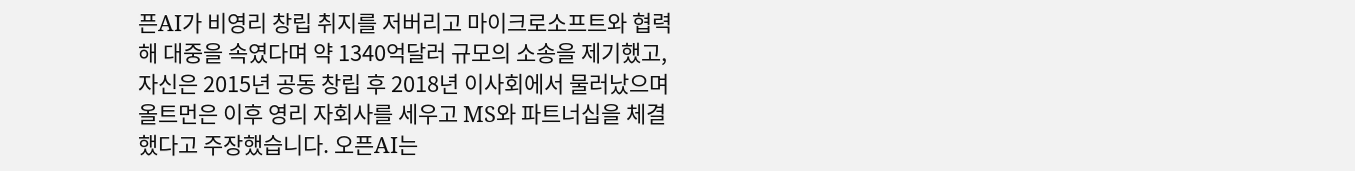픈AI가 비영리 창립 취지를 저버리고 마이크로소프트와 협력해 대중을 속였다며 약 1340억달러 규모의 소송을 제기했고, 자신은 2015년 공동 창립 후 2018년 이사회에서 물러났으며 올트먼은 이후 영리 자회사를 세우고 MS와 파트너십을 체결했다고 주장했습니다. 오픈AI는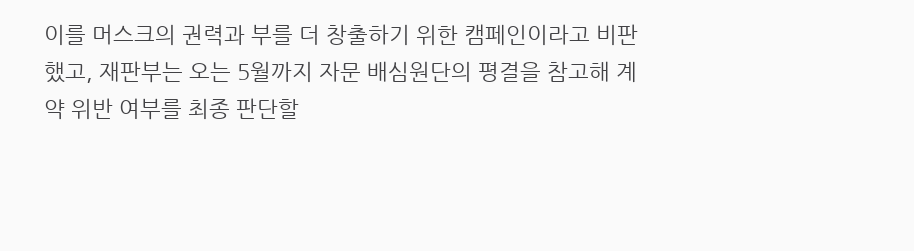이를 머스크의 권력과 부를 더 창출하기 위한 캠페인이라고 비판했고, 재판부는 오는 5월까지 자문 배심원단의 평결을 참고해 계약 위반 여부를 최종 판단할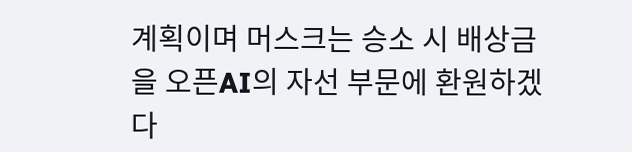계획이며 머스크는 승소 시 배상금을 오픈AI의 자선 부문에 환원하겠다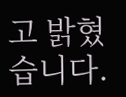고 밝혔습니다.